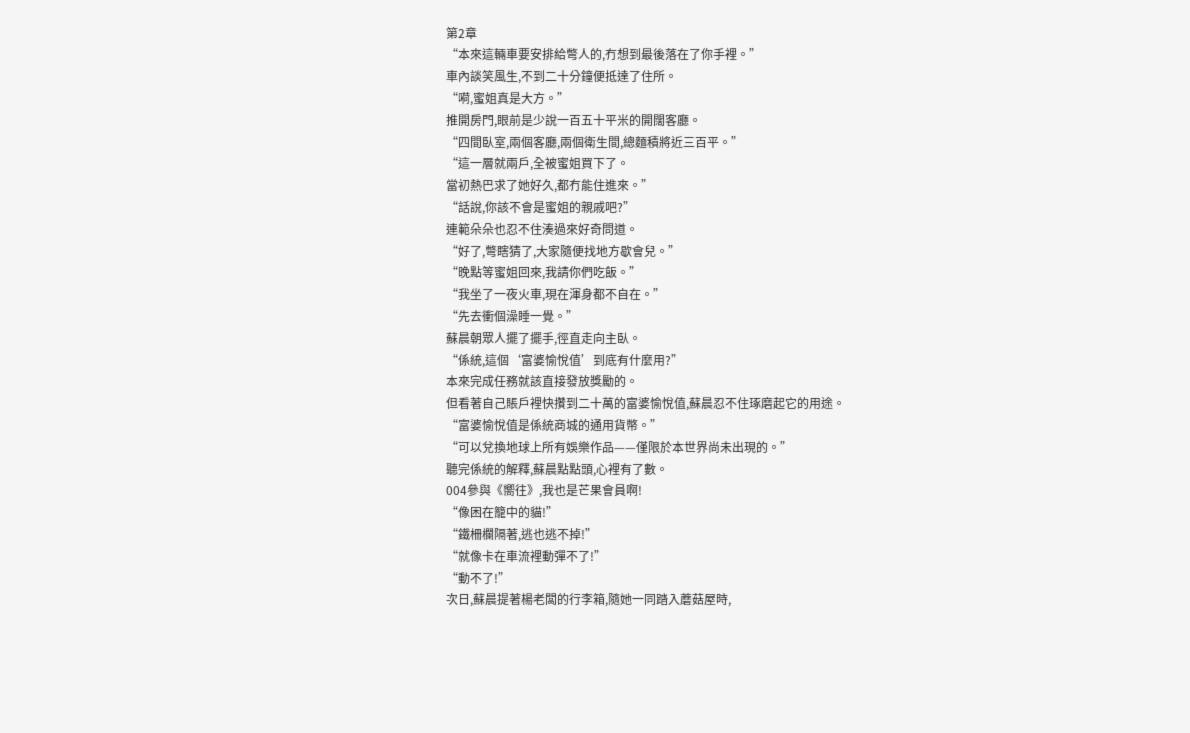第2章
“本來這輛車要安排給彆人的,冇想到最後落在了你手裡。”
車內談笑風生,不到二十分鐘便抵達了住所。
“嗬,蜜姐真是大方。”
推開房門,眼前是少說一百五十平米的開闊客廳。
“四間臥室,兩個客廳,兩個衛生間,總麵積將近三百平。”
“這一層就兩戶,全被蜜姐買下了。
當初熱巴求了她好久,都冇能住進來。”
“話說,你該不會是蜜姐的親戚吧?”
連範朵朵也忍不住湊過來好奇問道。
“好了,彆瞎猜了,大家隨便找地方歇會兒。”
“晚點等蜜姐回來,我請你們吃飯。”
“我坐了一夜火車,現在渾身都不自在。”
“先去衝個澡睡一覺。”
蘇晨朝眾人擺了擺手,徑直走向主臥。
“係統,這個‘富婆愉悅值’到底有什麼用?”
本來完成任務就該直接發放獎勵的。
但看著自己賬戶裡快攢到二十萬的富婆愉悅值,蘇晨忍不住琢磨起它的用途。
“富婆愉悅值是係統商城的通用貨幣。”
“可以兌換地球上所有娛樂作品——僅限於本世界尚未出現的。”
聽完係統的解釋,蘇晨點點頭,心裡有了數。
004參與《嚮往》,我也是芒果會員啊!
“像困在籠中的貓!”
“鐵柵欄隔著,逃也逃不掉!”
“就像卡在車流裡動彈不了!”
“動不了!”
次日,蘇晨提著楊老闆的行李箱,隨她一同踏入蘑菇屋時,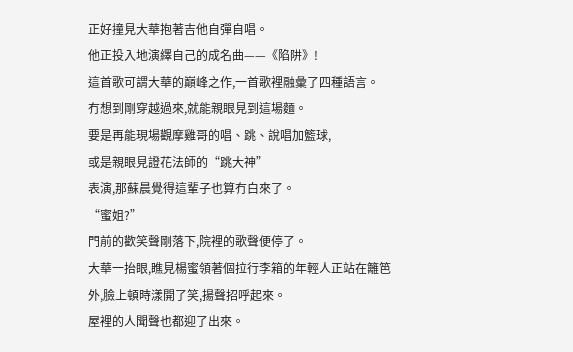正好撞見大華抱著吉他自彈自唱。
他正投入地演繹自己的成名曲——《陷阱》!
這首歌可謂大華的巔峰之作,一首歌裡融彙了四種語言。
冇想到剛穿越過來,就能親眼見到這場麵。
要是再能現場觀摩雞哥的唱、跳、說唱加籃球,
或是親眼見證花法師的“跳大神”
表演,那蘇晨覺得這輩子也算冇白來了。
“蜜姐?”
門前的歡笑聲剛落下,院裡的歌聲便停了。
大華一抬眼,瞧見楊蜜領著個拉行李箱的年輕人正站在籬笆外,臉上頓時漾開了笑,揚聲招呼起來。
屋裡的人聞聲也都迎了出來。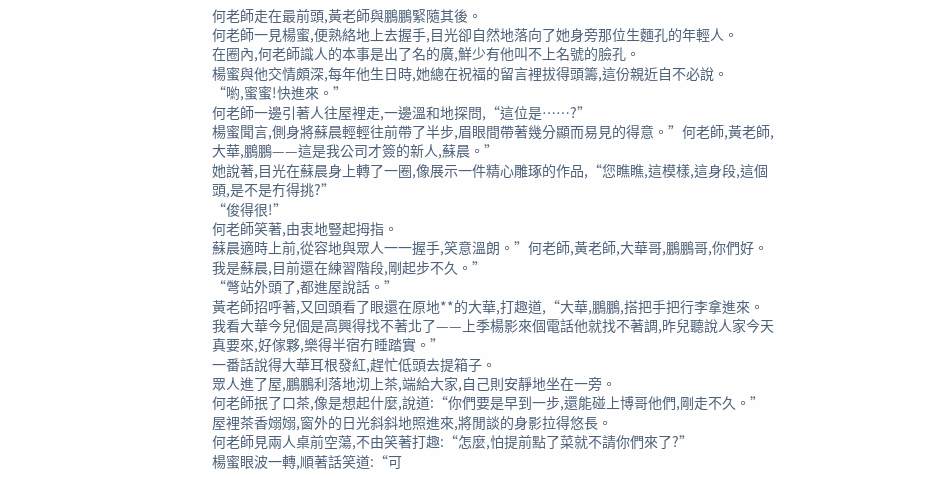何老師走在最前頭,黃老師與鵬鵬緊隨其後。
何老師一見楊蜜,便熟絡地上去握手,目光卻自然地落向了她身旁那位生麵孔的年輕人。
在圈內,何老師識人的本事是出了名的廣,鮮少有他叫不上名號的臉孔。
楊蜜與他交情頗深,每年他生日時,她總在祝福的留言裡拔得頭籌,這份親近自不必說。
“喲,蜜蜜!快進來。”
何老師一邊引著人往屋裡走,一邊溫和地探問,“這位是……?”
楊蜜聞言,側身將蘇晨輕輕往前帶了半步,眉眼間帶著幾分顯而易見的得意。”何老師,黃老師,大華,鵬鵬——這是我公司才簽的新人,蘇晨。”
她說著,目光在蘇晨身上轉了一圈,像展示一件精心雕琢的作品,“您瞧瞧,這模樣,這身段,這個頭,是不是冇得挑?”
“俊得很!”
何老師笑著,由衷地豎起拇指。
蘇晨適時上前,從容地與眾人一一握手,笑意溫朗。”何老師,黃老師,大華哥,鵬鵬哥,你們好。
我是蘇晨,目前還在練習階段,剛起步不久。”
“彆站外頭了,都進屋說話。”
黃老師招呼著,又回頭看了眼還在原地**的大華,打趣道,“大華,鵬鵬,搭把手把行李拿進來。
我看大華今兒個是高興得找不著北了——上季楊影來個電話他就找不著調,昨兒聽說人家今天真要來,好傢夥,樂得半宿冇睡踏實。”
一番話說得大華耳根發紅,趕忙低頭去提箱子。
眾人進了屋,鵬鵬利落地沏上茶,端給大家,自己則安靜地坐在一旁。
何老師抿了口茶,像是想起什麼,說道:“你們要是早到一步,還能碰上博哥他們,剛走不久。”
屋裡茶香嫋嫋,窗外的日光斜斜地照進來,將閒談的身影拉得悠長。
何老師見兩人桌前空蕩,不由笑著打趣:“怎麼,怕提前點了菜就不請你們來了?”
楊蜜眼波一轉,順著話笑道:“可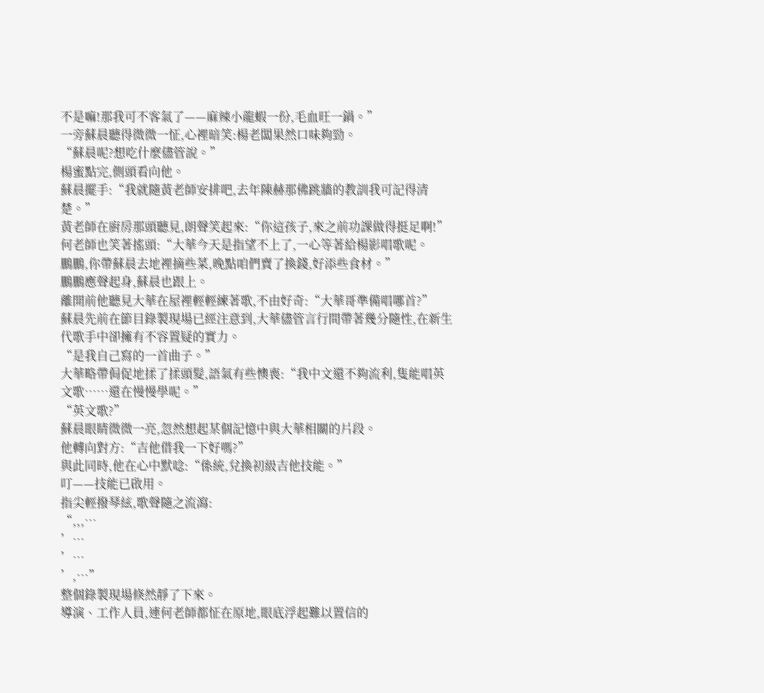不是嘛!那我可不客氣了——麻辣小龍蝦一份,毛血旺一鍋。”
一旁蘇晨聽得微微一怔,心裡暗笑:楊老闆果然口味夠勁。
“蘇晨呢?想吃什麼儘管說。”
楊蜜點完,側頭看向他。
蘇晨擺手:“我就隨黃老師安排吧,去年陳赫那佛跳牆的教訓我可記得清楚。”
黃老師在廚房那頭聽見,朗聲笑起來:“你這孩子,來之前功課做得挺足啊!”
何老師也笑著搖頭:“大華今天是指望不上了,一心等著給楊影唱歌呢。
鵬鵬,你帶蘇晨去地裡摘些菜,晚點咱們賣了換錢,好添些食材。”
鵬鵬應聲起身,蘇晨也跟上。
離開前他聽見大華在屋裡輕輕練著歌,不由好奇:“大華哥準備唱哪首?”
蘇晨先前在節目錄製現場已經注意到,大華儘管言行間帶著幾分隨性,在新生代歌手中卻擁有不容置疑的實力。
“是我自己寫的一首曲子。”
大華略帶侷促地揉了揉頭髮,語氣有些懊喪:“我中文還不夠流利,隻能唱英文歌……還在慢慢學呢。”
“英文歌?”
蘇晨眼睛微微一亮,忽然想起某個記憶中與大華相關的片段。
他轉向對方:“吉他借我一下好嗎?”
與此同時,他在心中默唸:“係統,兌換初級吉他技能。”
叮——技能已啟用。
指尖輕撥琴絃,歌聲隨之流瀉:
“,,,…
’…
’…
’,…”
整個錄製現場倏然靜了下來。
導演、工作人員,連何老師都怔在原地,眼底浮起難以置信的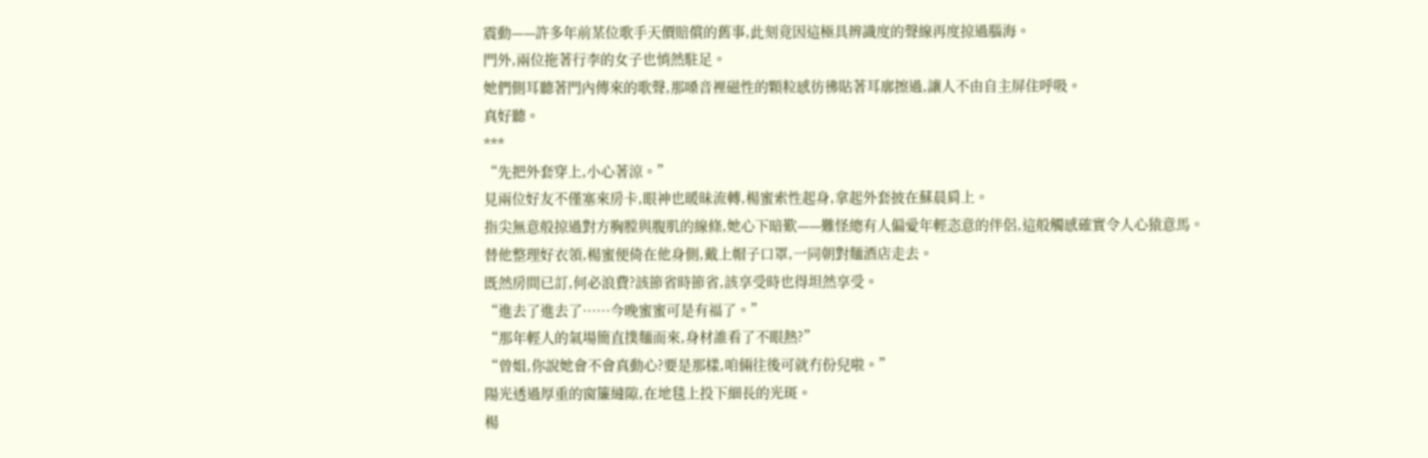震動——許多年前某位歌手天價賠償的舊事,此刻竟因這極具辨識度的聲線再度掠過腦海。
門外,兩位拖著行李的女子也悄然駐足。
她們側耳聽著門內傳來的歌聲,那嗓音裡磁性的顆粒感彷彿貼著耳廓擦過,讓人不由自主屏住呼吸。
真好聽。
***
“先把外套穿上,小心著涼。”
見兩位好友不僅塞來房卡,眼神也暖昧流轉,楊蜜索性起身,拿起外套披在蘇晨肩上。
指尖無意般掠過對方胸膛與腹肌的線條,她心下暗歎——難怪總有人偏愛年輕恣意的伴侶,這般觸感確實令人心猿意馬。
替他整理好衣領,楊蜜便倚在他身側,戴上帽子口罩,一同朝對麵酒店走去。
既然房間已訂,何必浪費?該節省時節省,該享受時也得坦然享受。
“進去了進去了……今晚蜜蜜可是有福了。”
“那年輕人的氣場簡直撲麵而來,身材誰看了不眼熱?”
“曾姐,你說她會不會真動心?要是那樣,咱倆往後可就冇份兒啦。”
陽光透過厚重的窗簾縫隙,在地毯上投下細長的光斑。
楊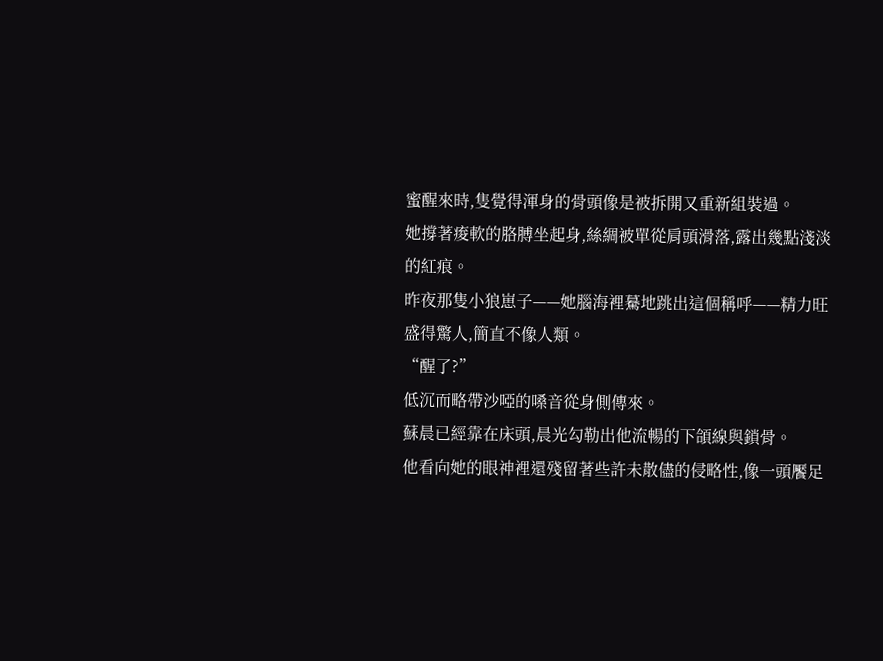蜜醒來時,隻覺得渾身的骨頭像是被拆開又重新組裝過。
她撐著痠軟的胳膊坐起身,絲綢被單從肩頭滑落,露出幾點淺淡的紅痕。
昨夜那隻小狼崽子——她腦海裡驀地跳出這個稱呼——精力旺盛得驚人,簡直不像人類。
“醒了?”
低沉而略帶沙啞的嗓音從身側傳來。
蘇晨已經靠在床頭,晨光勾勒出他流暢的下頜線與鎖骨。
他看向她的眼神裡還殘留著些許未散儘的侵略性,像一頭饜足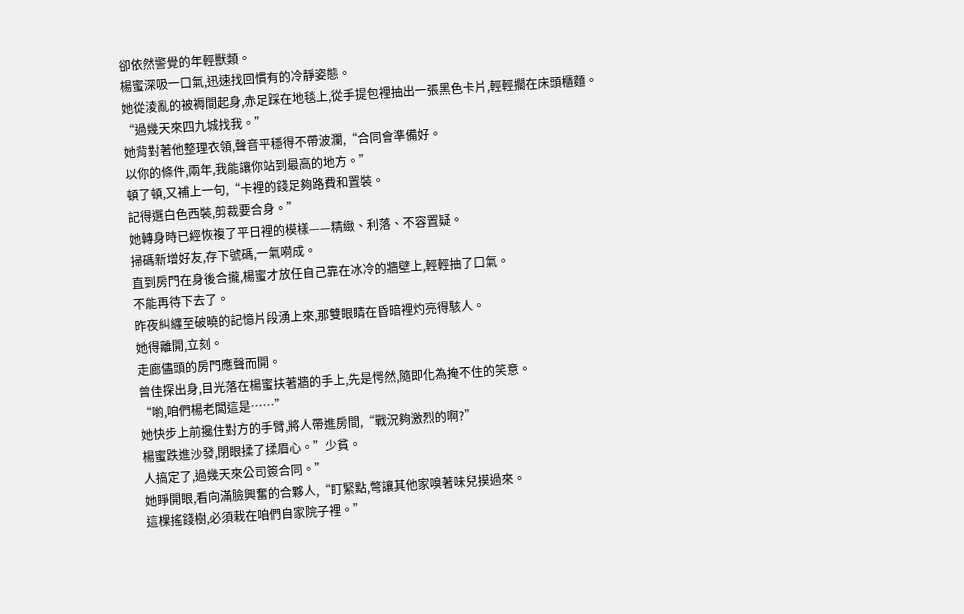卻依然警覺的年輕獸類。
楊蜜深吸一口氣,迅速找回慣有的冷靜姿態。
她從淩亂的被褥間起身,赤足踩在地毯上,從手提包裡抽出一張黑色卡片,輕輕擱在床頭櫃麵。
“過幾天來四九城找我。”
她背對著他整理衣領,聲音平穩得不帶波瀾,“合同會準備好。
以你的條件,兩年,我能讓你站到最高的地方。”
頓了頓,又補上一句,“卡裡的錢足夠路費和置裝。
記得選白色西裝,剪裁要合身。”
她轉身時已經恢複了平日裡的模樣——精緻、利落、不容置疑。
掃碼新增好友,存下號碼,一氣嗬成。
直到房門在身後合攏,楊蜜才放任自己靠在冰冷的牆壁上,輕輕抽了口氣。
不能再待下去了。
昨夜糾纏至破曉的記憶片段湧上來,那雙眼睛在昏暗裡灼亮得駭人。
她得離開,立刻。
走廊儘頭的房門應聲而開。
曾佳探出身,目光落在楊蜜扶著牆的手上,先是愕然,隨即化為掩不住的笑意。
“喲,咱們楊老闆這是……”
她快步上前攙住對方的手臂,將人帶進房間,“戰況夠激烈的啊?”
楊蜜跌進沙發,閉眼揉了揉眉心。”少貧。
人搞定了,過幾天來公司簽合同。”
她睜開眼,看向滿臉興奮的合夥人,“盯緊點,彆讓其他家嗅著味兒摸過來。
這棵搖錢樹,必須栽在咱們自家院子裡。”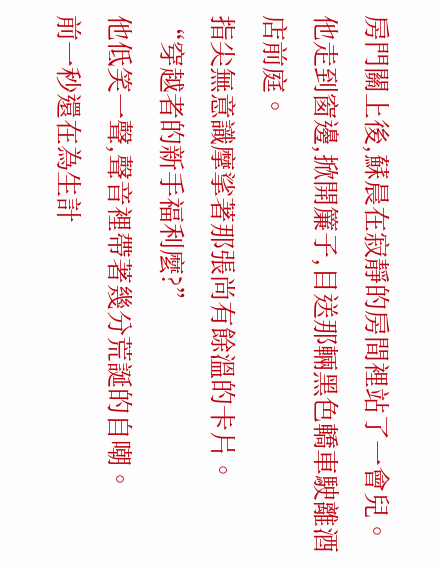房門關上後,蘇晨在寂靜的房間裡站了一會兒。
他走到窗邊,掀開簾子,目送那輛黑色轎車駛離酒店前庭。
指尖無意識摩挲著那張尚有餘溫的卡片。
“穿越者的新手福利麼?”
他低笑一聲,聲音裡帶著幾分荒誕的自嘲。
前一秒還在為生計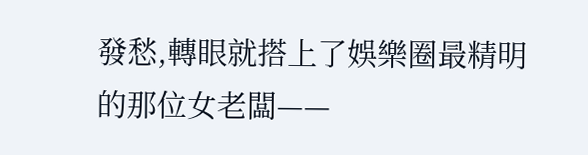發愁,轉眼就搭上了娛樂圈最精明的那位女老闆——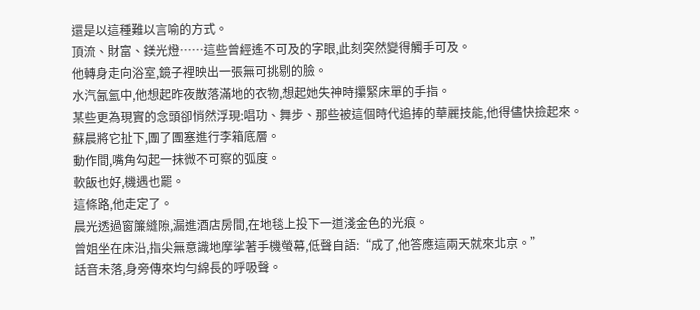還是以這種難以言喻的方式。
頂流、財富、鎂光燈……這些曾經遙不可及的字眼,此刻突然變得觸手可及。
他轉身走向浴室,鏡子裡映出一張無可挑剔的臉。
水汽氤氳中,他想起昨夜散落滿地的衣物,想起她失神時攥緊床單的手指。
某些更為現實的念頭卻悄然浮現:唱功、舞步、那些被這個時代追捧的華麗技能,他得儘快撿起來。
蘇晨將它扯下,團了團塞進行李箱底層。
動作間,嘴角勾起一抹微不可察的弧度。
軟飯也好,機遇也罷。
這條路,他走定了。
晨光透過窗簾縫隙,漏進酒店房間,在地毯上投下一道淺金色的光痕。
曾姐坐在床沿,指尖無意識地摩挲著手機螢幕,低聲自語:“成了,他答應這兩天就來北京。”
話音未落,身旁傳來均勻綿長的呼吸聲。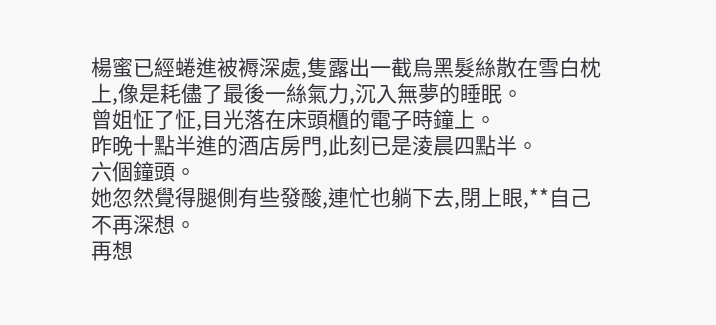楊蜜已經蜷進被褥深處,隻露出一截烏黑髮絲散在雪白枕上,像是耗儘了最後一絲氣力,沉入無夢的睡眠。
曾姐怔了怔,目光落在床頭櫃的電子時鐘上。
昨晚十點半進的酒店房門,此刻已是淩晨四點半。
六個鐘頭。
她忽然覺得腿側有些發酸,連忙也躺下去,閉上眼,**自己不再深想。
再想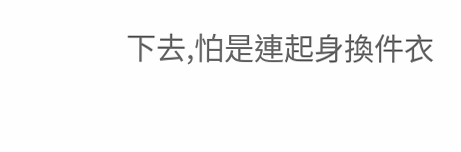下去,怕是連起身換件衣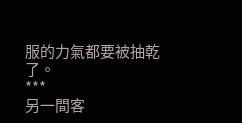服的力氣都要被抽乾了。
***
另一間客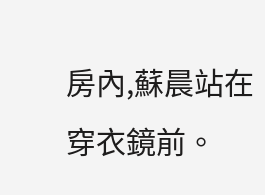房內,蘇晨站在穿衣鏡前。